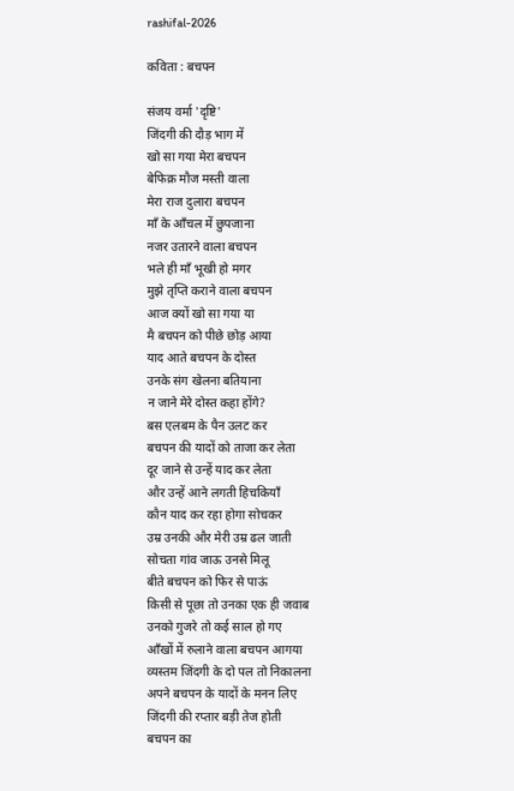rashifal-2026

कविता : बचपन

संजय वर्मा 'दृष्ट‍ि'
जिंदगी की दौड़ भाग में
खो सा गया मेरा बचपन
बेफिक्र मौज मस्ती वाला
मेरा राज दुलारा बचपन
माँ के आँचल में छुपजाना
नजर उतारने वाला बचपन
भले ही माँ भूखी हो मगर
मुझे तृप्ति कराने वाला बचपन
आज क्यों खो सा गया या
मै बचपन को पीछे छोड़ आया
याद आते बचपन के दोस्त
उनके संग खेलना बतियाना
न जाने मेरे दोस्त कहा होंगे?
बस एलबम के पैन उलट कर
बचपन की यादों को ताजा कर लेता
दूर जाने से उन्हें याद कर लेता
और उन्हें आने लगती हिचकियाँ
कौन याद कर रहा होगा सोचकर
उम्र उनकी और मेरी उम्र ढल जाती
सोचता गांव जाऊ उनसे मिलू
बीते बचपन को फिर से पाऊं
किसी से पूछा तो उनका एक ही जवाब
उनको गुजरे तो कई साल हो गए
आँखों में रुलाने वाला बचपन आगया
व्यस्तम जिंदगी के दो पल तो निकालना
अपने बचपन के यादों के मनन लिए
जिंदगी की रप्तार बड़ी तेज होती
बचपन का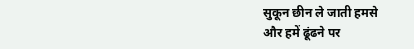सुकून छीन ले जाती हमसे
और हमें ढूंढने पर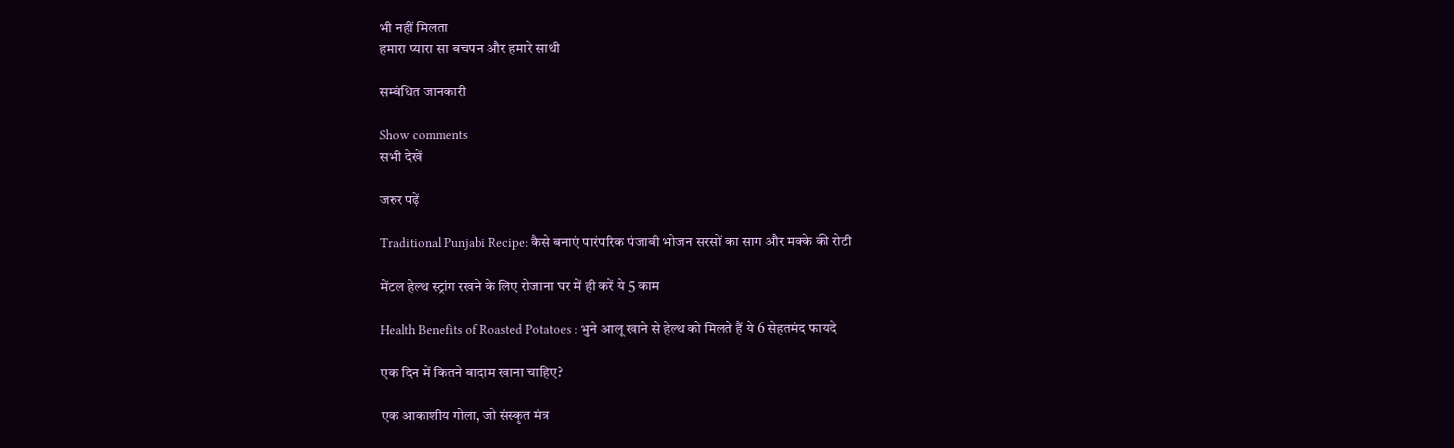भी नहीं मिलता
हमारा प्यारा सा बचपन और हमारे साथी

सम्बंधित जानकारी

Show comments
सभी देखें

जरुर पढ़ें

Traditional Punjabi Recipe: कैसे बनाएं पारंपरिक पंजाबी भोजन सरसों का साग और मक्के की रोटी

मेंटल हेल्थ स्ट्रांग रखने के लिए रोजाना घर में ही करें ये 5 काम

Health Benefits of Roasted Potatoes : भुने आलू खाने से हेल्थ को मिलते हैं ये 6 सेहतमंद फायदे

एक दिन में कितने बादाम खाना चाहिए?

एक आकाशीय गोला, जो संस्कृत मंत्र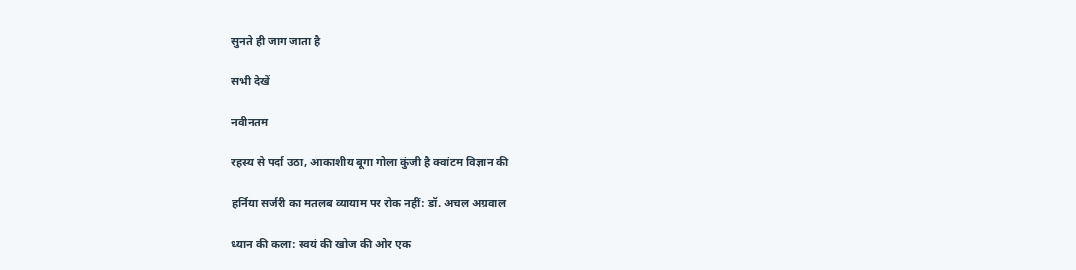सुनते ही जाग जाता है

सभी देखें

नवीनतम

रहस्य से पर्दा उठा, आकाशीय बूगा गोला कुंजी है क्वांटम विज्ञान की

हर्निया सर्जरी का मतलब व्यायाम पर रोक नहीं: डॉ. अचल अग्रवाल

ध्यान की कला: स्वयं की खोज की ओर एक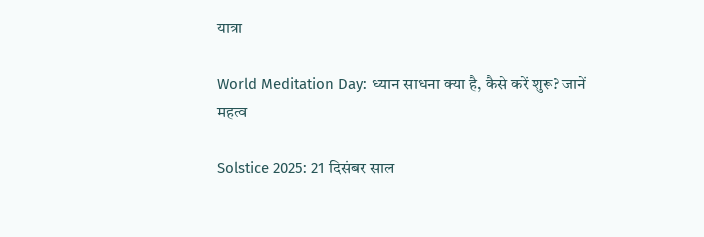यात्रा

World Meditation Day: ध्यान साधना क्या है, कैसे करें शुरू? जानें महत्व

Solstice 2025: 21 दिसंबर साल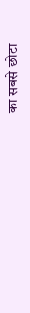का सबसे छोटा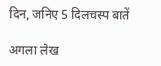दिन, जनिए 5 दिलचस्प बातें

अगला लेख